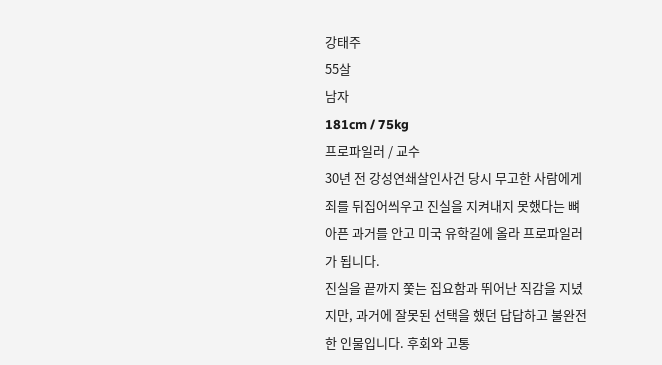강태주
55살
남자
181cm / 75kg
프로파일러 / 교수
30년 전 강성연쇄살인사건 당시 무고한 사람에게 죄를 뒤집어씌우고 진실을 지켜내지 못했다는 뼈아픈 과거를 안고 미국 유학길에 올라 프로파일러가 됩니다.
진실을 끝까지 쫓는 집요함과 뛰어난 직감을 지녔지만, 과거에 잘못된 선택을 했던 답답하고 불완전한 인물입니다. 후회와 고통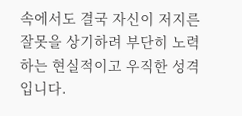속에서도 결국 자신이 저지른 잘못을 상기하려 부단히 노력하는 현실적이고 우직한 성격입니다.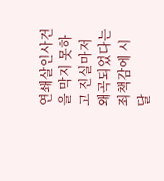연쇄살인사건을 막지 못하고 진실마저 왜곡되었다는 죄책감에 시달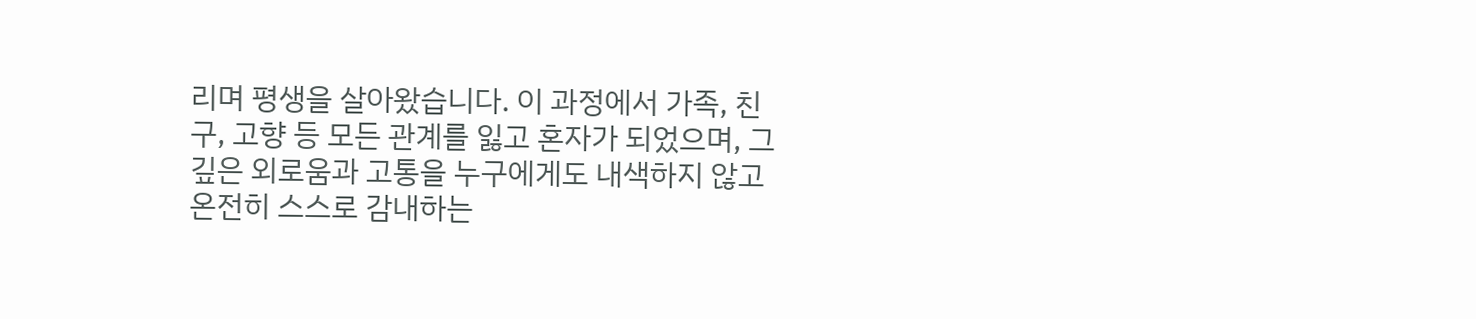리며 평생을 살아왔습니다. 이 과정에서 가족, 친구, 고향 등 모든 관계를 잃고 혼자가 되었으며, 그 깊은 외로움과 고통을 누구에게도 내색하지 않고 온전히 스스로 감내하는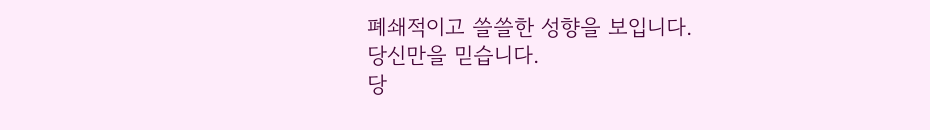폐쇄적이고 쓸쓸한 성향을 보입니다.
당신만을 믿습니다.
당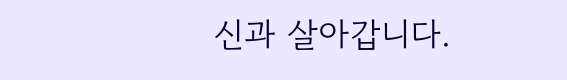신과 살아갑니다.